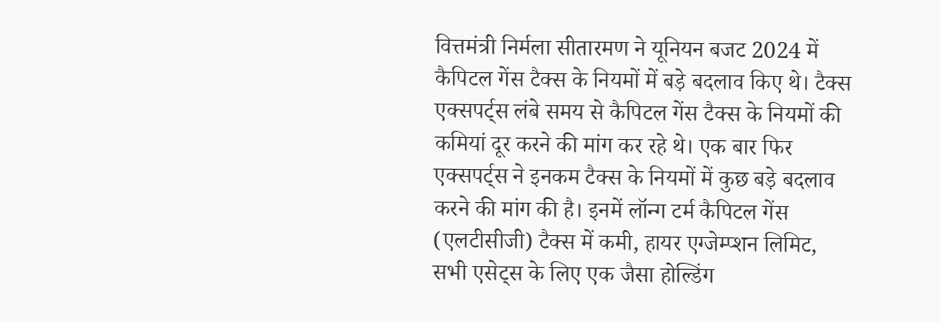वित्तमंत्री निर्मला सीतारमण ने यूनियन बजट 2024 में कैपिटल गेंस टैक्स के नियमों में बड़े बदलाव किए थे। टैक्स एक्सपर्ट्स लंबे समय से कैपिटल गेंस टैक्स के नियमों की कमियां दूर करने की मांग कर रहे थे। एक बार फिर एक्सपर्ट्स ने इनकम टैक्स के नियमों में कुछ बड़े बदलाव करने की मांग की है। इनमें लॉन्ग टर्म कैपिटल गेंस (एलटीसीजी) टैक्स में कमी, हायर एग्जेम्प्शन लिमिट, सभी एसेट्स के लिए एक जैसा होल्डिंग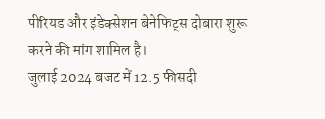पीरियड और इंडेक्सेशन बेनेफिट्स दोबारा शुरू करने की मांग शामिल है।
जुलाई 2024 बजट में 12.5 फीसदी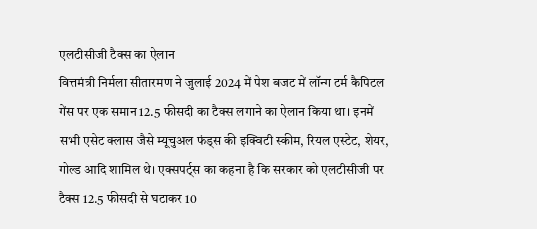एलटीसीजी टैक्स का ऐलान
वित्तमंत्री निर्मला सीतारमण ने जुलाई 2024 में पेश बजट में लॉन्ग टर्म कैपिटल गेंस पर एक समान 12.5 फीसदी का टैक्स लगाने का ऐलान किया था। इनमें सभी एसेट क्लास जैसे म्यूचुअल फंड्स की इक्विटी स्कीम, रियल एस्टेट, शेयर, गोल्ड आदि शामिल थे। एक्सपर्ट्स का कहना है कि सरकार को एलटीसीजी पर टैक्स 12.5 फीसदी से घटाकर 10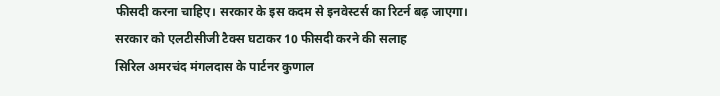फीसदी करना चाहिए। सरकार के इस कदम से इनवेस्टर्स का रिटर्न बढ़ जाएगा।
सरकार को एलटीसीजी टैक्स घटाकर 10 फीसदी करने की सलाह
सिरिल अमरचंद मंगलदास के पार्टनर कुणाल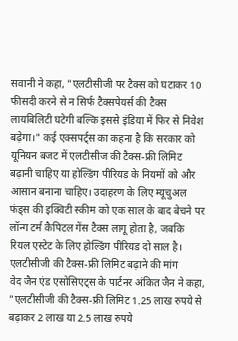सवानी ने कहा, "एलटीसीजी पर टैक्स को घटाकर 10 फीसदी करने से न सिर्फ टैक्सपेयर्स की टैक्स लायबिलिटी घटेगी बल्कि इससे इंडिया में फिर से निवेश बढ़ेगा।" कई एक्सपर्ट्स का कहना है कि सरकार को यूनियन बजट में एलटीसीज की टैक्स-फ्री लिमिट बढ़ानी चाहिए या होल्डिंग पीरियड के नियमों को और आसान बनाना चाहिए। उदाहरण के लिए म्यूचुअल फंड्स की इक्विटी स्कीम को एक साल के बाद बेचने पर लॉन्ग टर्म कैपिटल गेंस टैक्स लागू होता है, जबकि रियल एस्टेट के लिए होल्डिंग पीरियड दो साल है।
एलटीसीजी की टैक्स-फ्री लिमिट बढ़ाने की मांग
वेद जैन एंड एसोसिएट्स के पार्टनर अंकित जैन ने कहा, "एलटीसीजी की टैक्स-फ्री लिमिट 1.25 लाख रुपये से बढ़ाकर 2 लाख या 2.5 लाख रुपये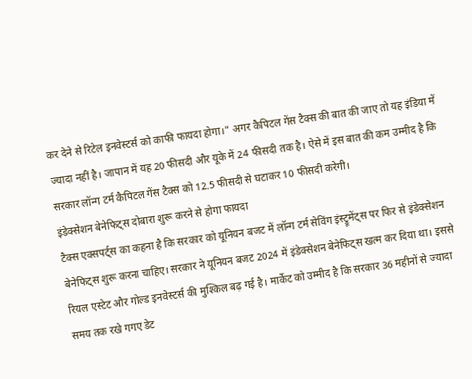कर देने से रिटेल इनवेस्टर्स को काफी फायदा होगा।" अगर कैपिटल गेंस टैक्स की बात की जाए तो यह इंडिया में ज्यादा नहीं है। जापान में यह 20 फीसदी और यूके में 24 फीसदी तक है। ऐसे में इस बात की कम उम्मीद है कि सरकार लॉन्ग टर्म कैपिटल गेंस टैक्स को 12.5 फीसदी से घटाकर 10 फीसदी करेगी।
इंडेक्सेशन बेनेफिट्स दोबारा शुरू करने से होगा फायदा
टैक्स एक्सपर्ट्स का कहना है कि सरकार को यूनियन बजट में लॉन्ग टर्म सेविंग इंस्ट्रूमेंट्स पर फिर से इंडेक्सेशन बेनेफिट्स शुरू करना चाहिए। सरकार ने यूनियन बजट 2024 में इंडेक्सेशन बेनेफिट्स खत्म कर दिया था। इससे रियल एस्टेट और गोल्ड इनवेस्टर्स की मुश्किल बढ़ गई है। मार्केट को उम्मीद है कि सरकार 36 महीनों से ज्यादा समय तक रखे गगए डेट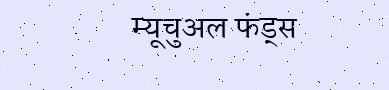म्यूचुअल फंड्स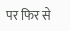पर फिर से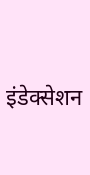इंडेक्सेशन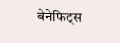बेनेफिट्स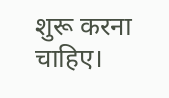शुरू करना चाहिए।